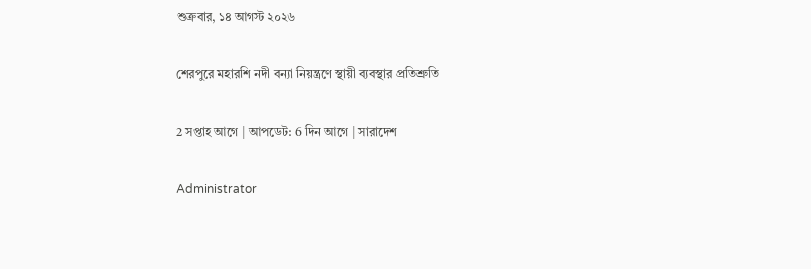শুক্রবার, ১৪ আগস্ট ২০২৬

শেরপুরে মহারশি নদী বন্যা নিয়ন্ত্রণে স্থায়ী ব্যবস্থার প্রতিশ্রুতি

2 সপ্তাহ আগে | আপডেট: 6 দিন আগে | সারাদেশ

Administrator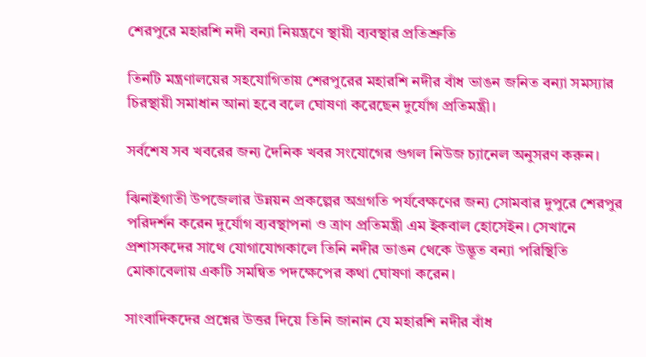শেরপুরে মহারশি নদী বন্যা নিয়ন্ত্রণে স্থায়ী ব্যবস্থার প্রতিশ্রুতি

তিনটি মন্ত্রণালয়ের সহযোগিতায় শেরপুরের মহারশি নদীর বাঁধ ভাঙন জনিত বন্যা সমস্যার চিরস্থায়ী সমাধান আনা হবে বলে ঘোষণা করেছেন দুর্যোগ প্রতিমন্ত্রী।

সর্বশেষ সব খবরের জন্য দৈনিক খবর সংযোগের গুগল নিউজ চ্যানেল অনুসরণ করুন।

ঝিনাইগাতী উপজেলার উন্নয়ন প্রকল্পের অগ্রগতি পর্যবেক্ষণের জন্য সোমবার দুপুরে শেরপুর পরিদর্শন করেন দুর্যোগ ব্যবস্থাপনা ও ত্রাণ প্রতিমন্ত্রী এম ইকবাল হোসেইন। সেখানে প্রশাসকদের সাথে যোগাযোগকালে তিনি নদীর ভাঙন থেকে উদ্ভূত বন্যা পরিস্থিতি মোকাবেলায় একটি সমন্বিত পদক্ষেপের কথা ঘোষণা করেন।

সাংবাদিকদের প্রশ্নের উত্তর দিয়ে তিনি জানান যে মহারশি নদীর বাঁধ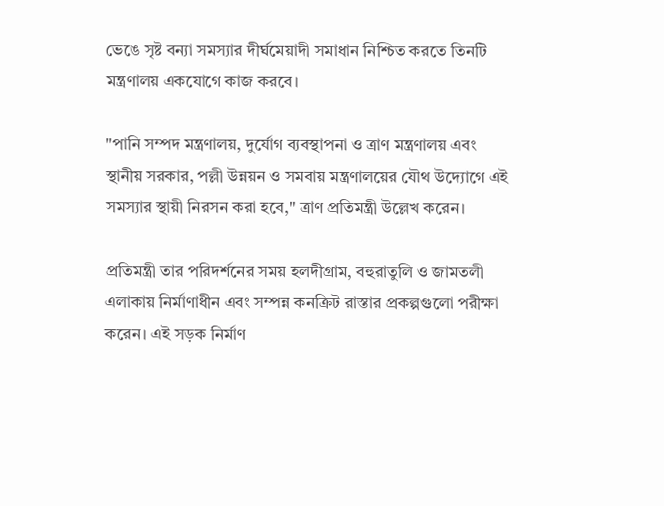ভেঙে সৃষ্ট বন্যা সমস্যার দীর্ঘমেয়াদী সমাধান নিশ্চিত করতে তিনটি মন্ত্রণালয় একযোগে কাজ করবে।

"পানি সম্পদ মন্ত্রণালয়, দুর্যোগ ব্যবস্থাপনা ও ত্রাণ মন্ত্রণালয় এবং স্থানীয় সরকার, পল্লী উন্নয়ন ও সমবায় মন্ত্রণালয়ের যৌথ উদ্যোগে এই সমস্যার স্থায়ী নিরসন করা হবে," ত্রাণ প্রতিমন্ত্রী উল্লেখ করেন।

প্রতিমন্ত্রী তার পরিদর্শনের সময় হলদীগ্রাম, বহুরাতুলি ও জামতলী এলাকায় নির্মাণাধীন এবং সম্পন্ন কনক্রিট রাস্তার প্রকল্পগুলো পরীক্ষা করেন। এই সড়ক নির্মাণ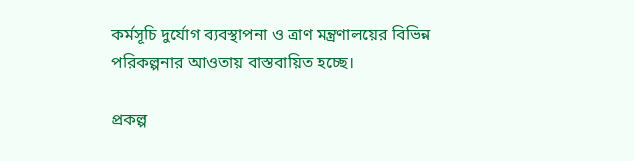কর্মসূচি দুর্যোগ ব্যবস্থাপনা ও ত্রাণ মন্ত্রণালয়ের বিভিন্ন পরিকল্পনার আওতায় বাস্তবায়িত হচ্ছে।

প্রকল্প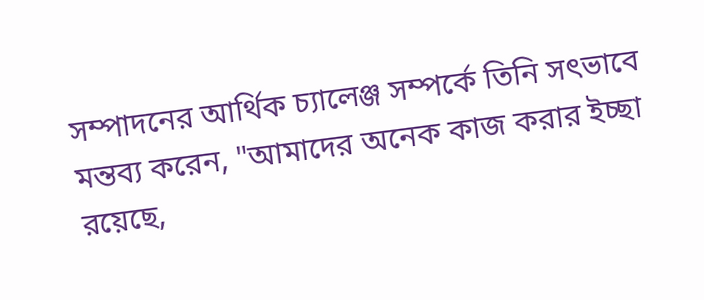সম্পাদনের আর্থিক চ্যালেঞ্জ সম্পর্কে তিনি সৎভাবে মন্তব্য করেন, "আমাদের অনেক কাজ করার ইচ্ছা রয়েছে,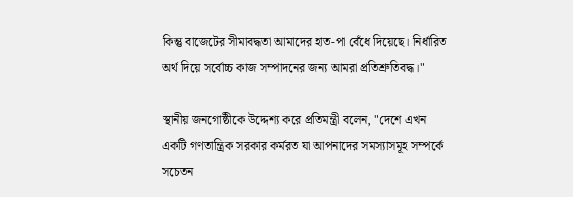কিন্তু বাজেটের সীমাবদ্ধতা আমাদের হাত-পা বেঁধে দিয়েছে। নির্ধারিত অর্থ দিয়ে সর্বোচ্চ কাজ সম্পাদনের জন্য আমরা প্রতিশ্রুতিবদ্ধ।"

স্থানীয় জনগোষ্ঠীকে উদ্দেশ্য করে প্রতিমন্ত্রী বলেন, "দেশে এখন একটি গণতান্ত্রিক সরকার কর্মরত যা আপনাদের সমস্যাসমূহ সম্পর্কে সচেতন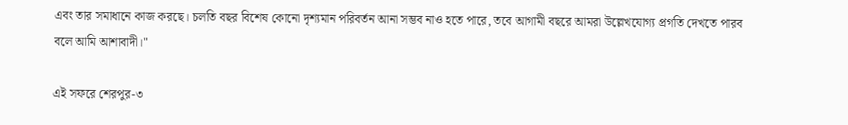এবং তার সমাধানে কাজ করছে। চলতি বছর বিশেষ কোনো দৃশ্যমান পরিবর্তন আনা সম্ভব নাও হতে পারে, তবে আগামী বছরে আমরা উল্লেখযোগ্য প্রগতি দেখতে পারব বলে আমি আশাবাদী।"

এই সফরে শেরপুর-৩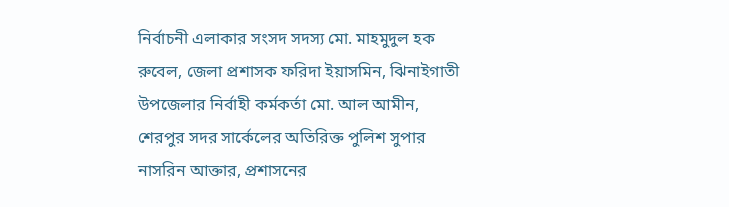নির্বাচনী এলাকার সংসদ সদস্য মো. মাহমুদুল হক রুবেল, জেলা প্রশাসক ফরিদা ইয়াসমিন, ঝিনাইগাতী উপজেলার নির্বাহী কর্মকর্তা মো. আল আমীন, শেরপুর সদর সার্কেলের অতিরিক্ত পুলিশ সুপার নাসরিন আক্তার, প্রশাসনের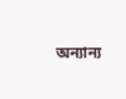অন্যান্য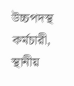উচ্চপদস্থ কর্মচারী, স্থানীয়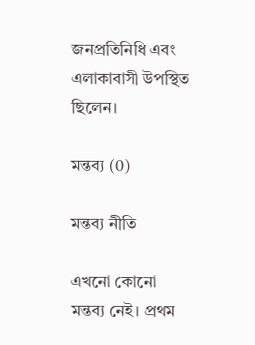জনপ্রতিনিধি এবং এলাকাবাসী উপস্থিত ছিলেন।

মন্তব্য (0)

মন্তব্য নীতি

এখনো কোনো মন্তব্য নেই। প্রথম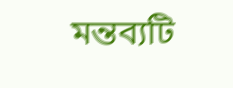মন্তব্যটি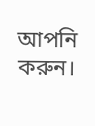আপনি করুন।